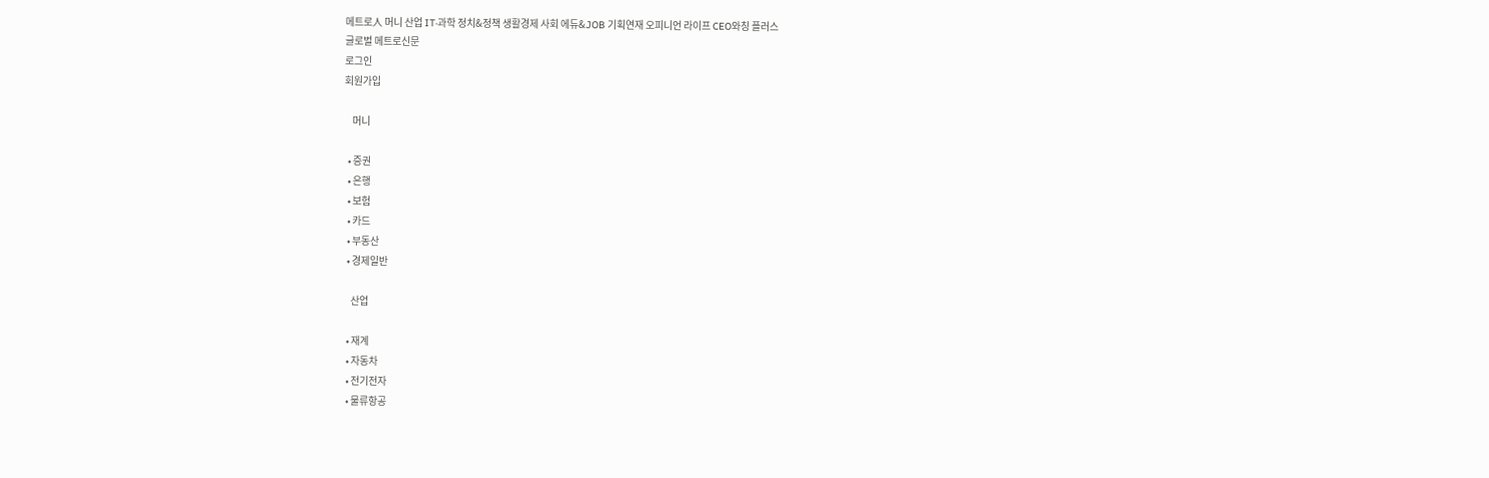메트로人 머니 산업 IT·과학 정치&정책 생활경제 사회 에듀&JOB 기획연재 오피니언 라이프 CEO와칭 플러스
글로벌 메트로신문
로그인
회원가입

    머니

  • 증권
  • 은행
  • 보험
  • 카드
  • 부동산
  • 경제일반

    산업

  • 재계
  • 자동차
  • 전기전자
  • 물류항공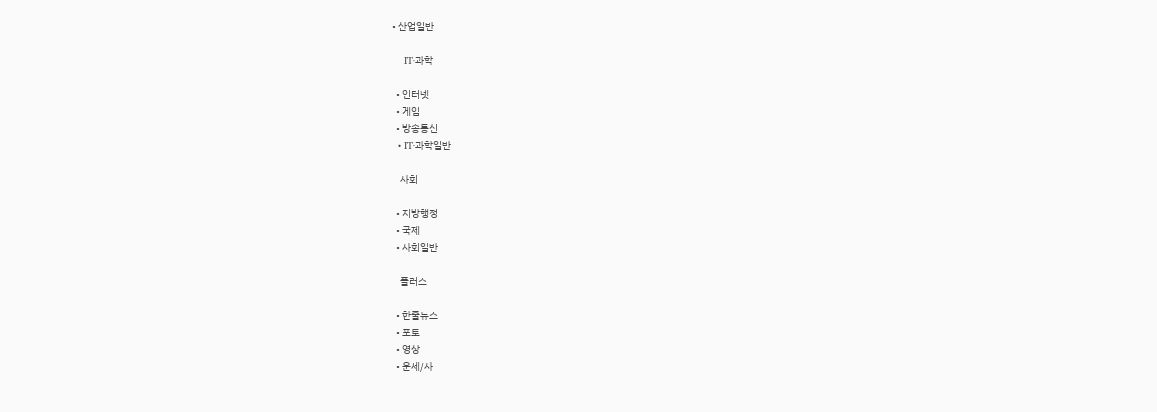• 산업일반

    IT·과학

  • 인터넷
  • 게임
  • 방송통신
  • IT·과학일반

    사회

  • 지방행정
  • 국제
  • 사회일반

    플러스

  • 한줄뉴스
  • 포토
  • 영상
  • 운세/사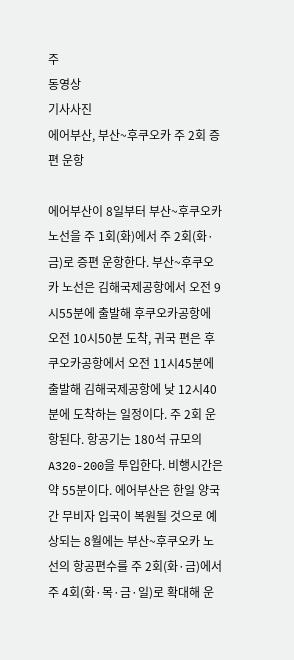주
동영상
기사사진
에어부산, 부산~후쿠오카 주 2회 증편 운항

에어부산이 8일부터 부산~후쿠오카 노선을 주 1회(화)에서 주 2회(화·금)로 증편 운항한다. 부산~후쿠오카 노선은 김해국제공항에서 오전 9시55분에 출발해 후쿠오카공항에 오전 10시50분 도착, 귀국 편은 후쿠오카공항에서 오전 11시45분에 출발해 김해국제공항에 낮 12시40분에 도착하는 일정이다. 주 2회 운항된다. 항공기는 180석 규모의 A320-200을 투입한다. 비행시간은 약 55분이다. 에어부산은 한일 양국 간 무비자 입국이 복원될 것으로 예상되는 8월에는 부산~후쿠오카 노선의 항공편수를 주 2회(화·금)에서 주 4회(화·목·금·일)로 확대해 운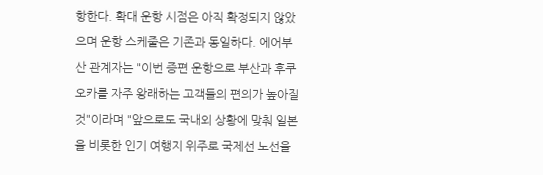항한다. 확대 운항 시점은 아직 확정되지 않았으며 운항 스케줄은 기존과 동일하다. 에어부산 관계자는 "이번 증편 운항으로 부산과 후쿠오카를 자주 왕래하는 고객들의 편의가 높아질 것"이라며 "앞으로도 국내외 상황에 맞춰 일본을 비롯한 인기 여행지 위주로 국제선 노선을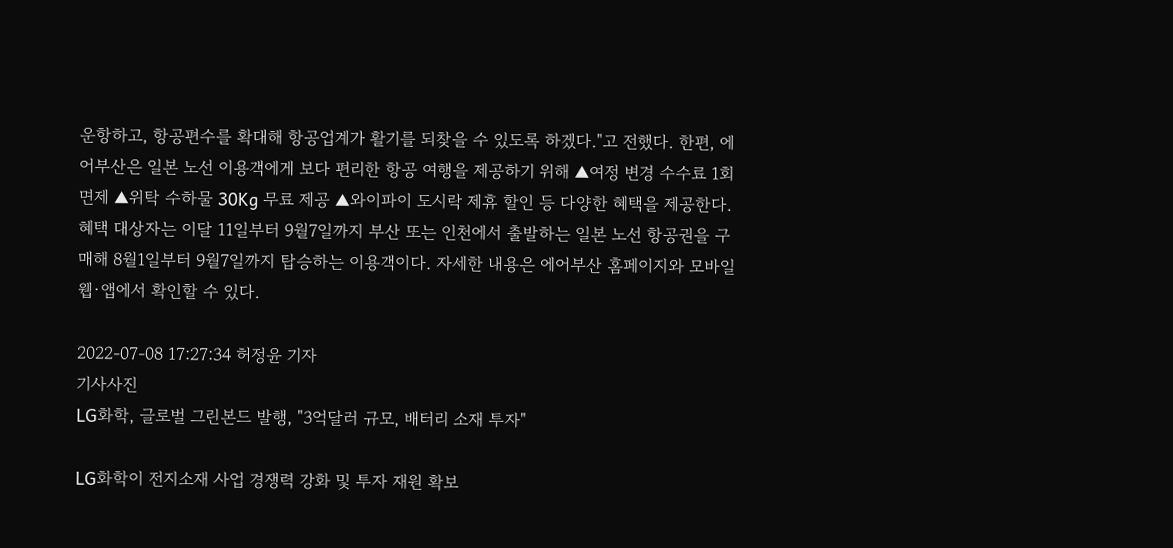운항하고, 항공편수를 확대해 항공업계가 활기를 되찾을 수 있도록 하겠다."고 전했다. 한편, 에어부산은 일본 노선 이용객에게 보다 편리한 항공 여행을 제공하기 위해 ▲여정 변경 수수료 1회 면제 ▲위탁 수하물 30Kg 무료 제공 ▲와이파이 도시락 제휴 할인 등 다양한 혜택을 제공한다. 혜택 대상자는 이달 11일부터 9월7일까지 부산 또는 인천에서 출발하는 일본 노선 항공권을 구매해 8월1일부터 9월7일까지 탑승하는 이용객이다. 자세한 내용은 에어부산 홈페이지와 모바일 웹·앱에서 확인할 수 있다.

2022-07-08 17:27:34 허정윤 기자
기사사진
LG화학, 글로벌 그린본드 발행, "3억달러 규모, 배터리 소재 투자"

LG화학이 전지소재 사업 경쟁력 강화 및 투자 재원 확보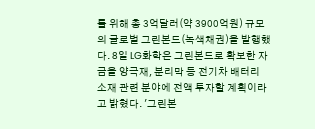를 위해 총 3억달러(약 3900억원) 규모의 글로벌 그린본드(녹색채권)을 발행했다. 8일 LG화학은 그린본드로 확보한 자금을 양극재, 분리막 등 전기차 배터리 소재 관련 분야에 전액 투자할 계획이라고 밝혔다. '그린본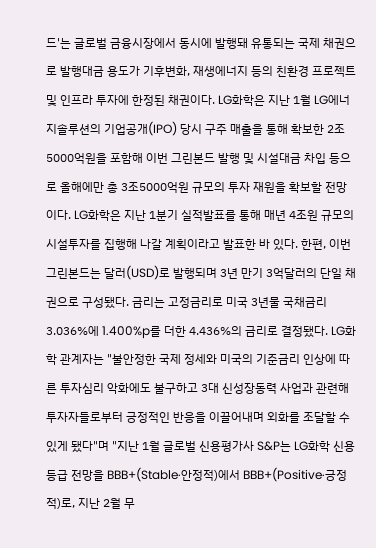드'는 글로벌 금융시장에서 동시에 발행돼 유통되는 국제 채권으로 발행대금 용도가 기후변화, 재생에너지 등의 친환경 프로젝트 및 인프라 투자에 한정된 채권이다. LG화학은 지난 1월 LG에너지솔루션의 기업공개(IPO) 당시 구주 매출을 통해 확보한 2조5000억원을 포함해 이번 그린본드 발행 및 시설대금 차입 등으로 올해에만 총 3조5000억원 규모의 투자 재원을 확보할 전망이다. LG화학은 지난 1분기 실적발표를 통해 매년 4조원 규모의 시설투자를 집행해 나갈 계획이라고 발표한 바 있다. 한편, 이번 그린본드는 달러(USD)로 발행되며 3년 만기 3억달러의 단일 채권으로 구성됐다. 금리는 고정금리로 미국 3년물 국채금리 3.036%에 1.400%p를 더한 4.436%의 금리로 결정됐다. LG화학 관계자는 "불안정한 국제 정세와 미국의 기준금리 인상에 따른 투자심리 악화에도 불구하고 3대 신성장동력 사업과 관련해 투자자들로부터 긍정적인 반응을 이끌어내며 외화를 조달할 수 있게 됐다"며 "지난 1월 글로벌 신용평가사 S&P는 LG화학 신용등급 전망을 BBB+(Stable·안정적)에서 BBB+(Positive·긍정적)로, 지난 2월 무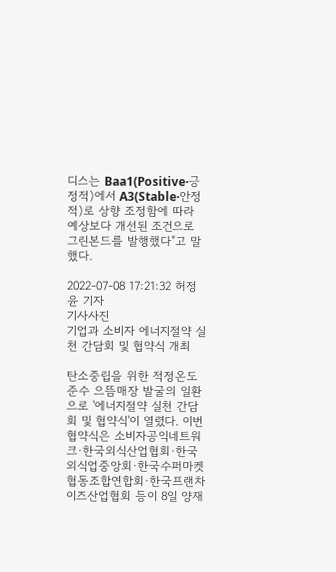디스는 Baa1(Positive·긍정적)에서 A3(Stable·안정적)로 상향 조정함에 따라 예상보다 개선된 조건으로 그린본드를 발행했다"고 말했다.

2022-07-08 17:21:32 허정윤 기자
기사사진
기업과 소비자 에너지절약 실천 간담회 및 협약식 개최

탄소중립을 위한 적정온도 준수 으뜸매장 발굴의 일환으로 '에너지절약 실천 간담회 및 협약식'이 열렸다. 이번 협약식은 소비자공익네트워크·한국외식산업협회·한국외식업중앙회·한국수퍼마켓협동조합연합회·한국프랜차이즈산업협회 등이 8일 양재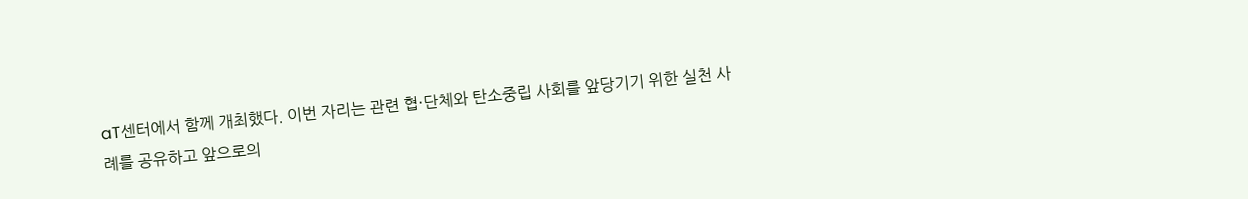aT센터에서 함께 개최했다. 이번 자리는 관련 협·단체와 탄소중립 사회를 앞당기기 위한 실천 사례를 공유하고 앞으로의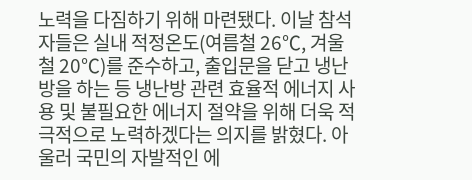노력을 다짐하기 위해 마련됐다. 이날 참석자들은 실내 적정온도(여름철 26℃, 겨울철 20℃)를 준수하고, 출입문을 닫고 냉난방을 하는 등 냉난방 관련 효율적 에너지 사용 및 불필요한 에너지 절약을 위해 더욱 적극적으로 노력하겠다는 의지를 밝혔다. 아울러 국민의 자발적인 에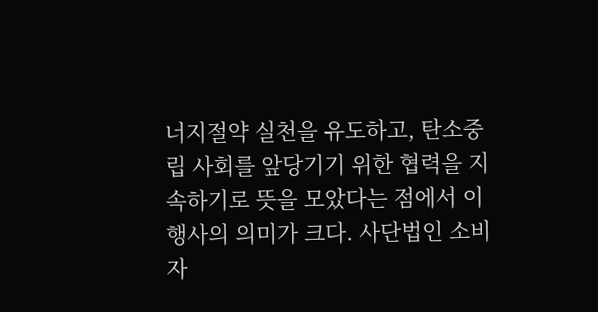너지절약 실천을 유도하고, 탄소중립 사회를 앞당기기 위한 협력을 지속하기로 뜻을 모았다는 점에서 이 행사의 의미가 크다. 사단법인 소비자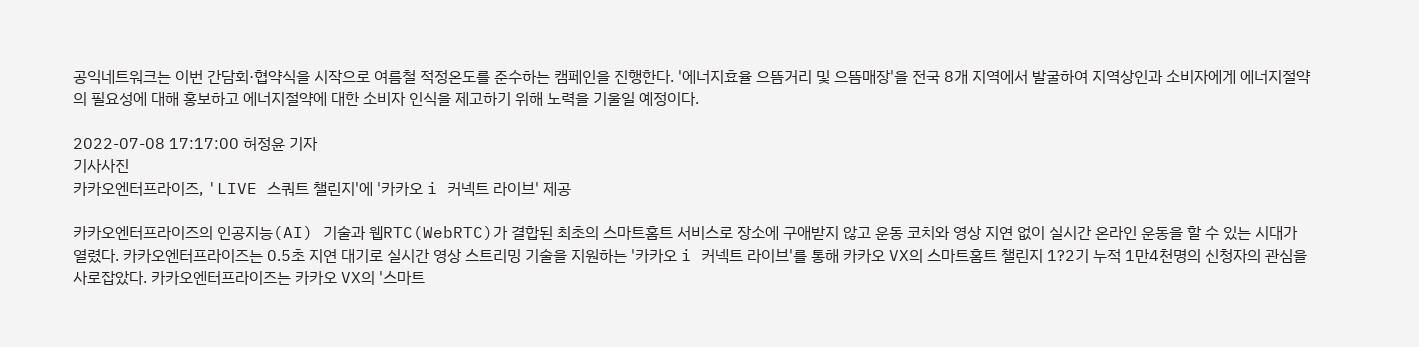공익네트워크는 이번 간담회·협약식을 시작으로 여름철 적정온도를 준수하는 캠페인을 진행한다. '에너지효율 으뜸거리 및 으뜸매장'을 전국 8개 지역에서 발굴하여 지역상인과 소비자에게 에너지절약의 필요성에 대해 홍보하고 에너지절약에 대한 소비자 인식을 제고하기 위해 노력을 기울일 예정이다.

2022-07-08 17:17:00 허정윤 기자
기사사진
카카오엔터프라이즈, 'LIVE 스쿼트 챌린지'에 '카카오 i 커넥트 라이브' 제공

카카오엔터프라이즈의 인공지능(AI) 기술과 웹RTC(WebRTC)가 결합된 최초의 스마트홈트 서비스로 장소에 구애받지 않고 운동 코치와 영상 지연 없이 실시간 온라인 운동을 할 수 있는 시대가 열렸다. 카카오엔터프라이즈는 0.5초 지연 대기로 실시간 영상 스트리밍 기술을 지원하는 '카카오 i 커넥트 라이브'를 통해 카카오 VX의 스마트홈트 챌린지 1?2기 누적 1만4천명의 신청자의 관심을 사로잡았다. 카카오엔터프라이즈는 카카오 VX의 '스마트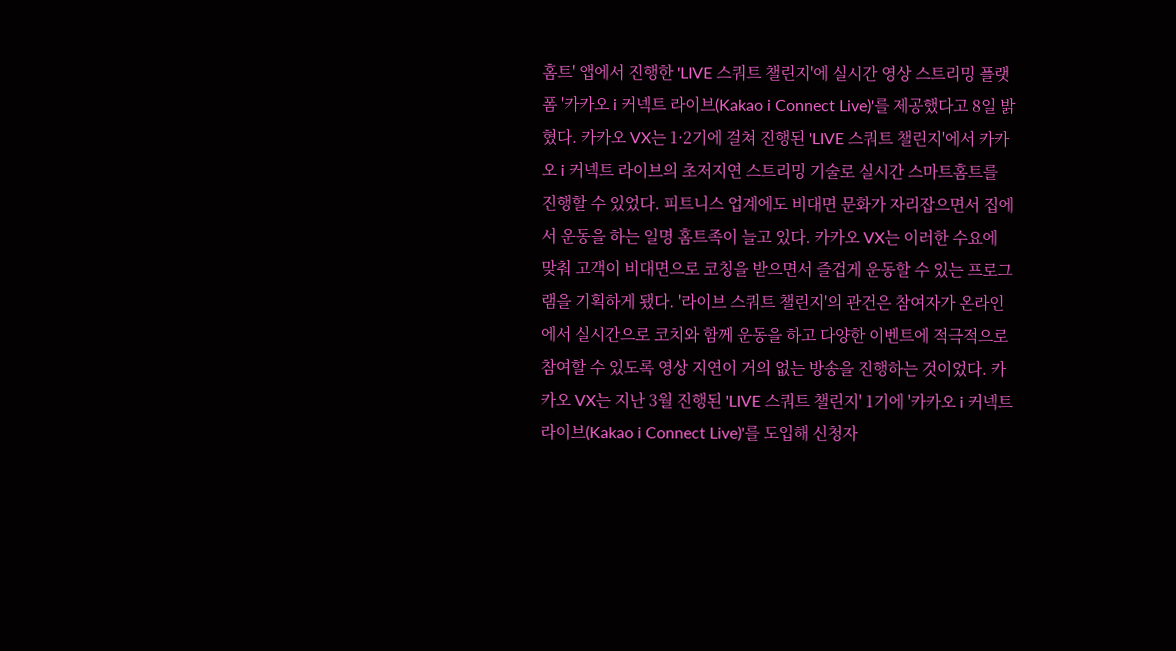홈트' 앱에서 진행한 'LIVE 스쿼트 챌린지'에 실시간 영상 스트리밍 플랫폼 '카카오 i 커넥트 라이브(Kakao i Connect Live)'를 제공했다고 8일 밝혔다. 카카오 VX는 1·2기에 걸쳐 진행된 'LIVE 스쿼트 챌린지'에서 카카오 i 커넥트 라이브의 초저지연 스트리밍 기술로 실시간 스마트홈트를 진행할 수 있었다. 피트니스 업계에도 비대면 문화가 자리잡으면서 집에서 운동을 하는 일명 홈트족이 늘고 있다. 카카오 VX는 이러한 수요에 맞춰 고객이 비대면으로 코칭을 받으면서 즐겁게 운동할 수 있는 프로그램을 기획하게 됐다. '라이브 스쿼트 챌린지'의 관건은 참여자가 온라인에서 실시간으로 코치와 함께 운동을 하고 다양한 이벤트에 적극적으로 참여할 수 있도록 영상 지연이 거의 없는 방송을 진행하는 것이었다. 카카오 VX는 지난 3월 진행된 'LIVE 스쿼트 챌린지' 1기에 '카카오 i 커넥트 라이브(Kakao i Connect Live)'를 도입해 신청자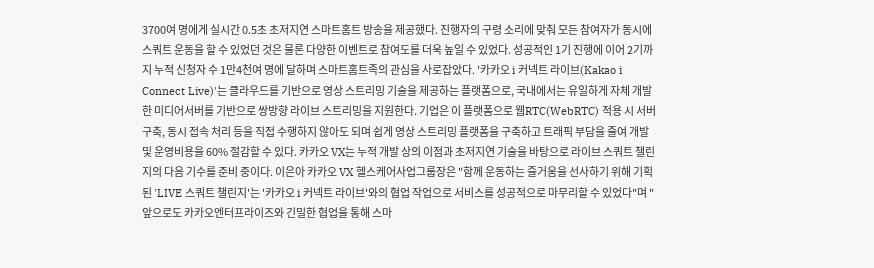3700여 명에게 실시간 0.5초 초저지연 스마트홈트 방송을 제공했다. 진행자의 구령 소리에 맞춰 모든 참여자가 동시에 스쿼트 운동을 할 수 있었던 것은 물론 다양한 이벤트로 참여도를 더욱 높일 수 있었다. 성공적인 1기 진행에 이어 2기까지 누적 신청자 수 1만4천여 명에 달하며 스마트홈트족의 관심을 사로잡았다. '카카오 i 커넥트 라이브(Kakao i Connect Live)'는 클라우드를 기반으로 영상 스트리밍 기술을 제공하는 플랫폼으로, 국내에서는 유일하게 자체 개발한 미디어서버를 기반으로 쌍방향 라이브 스트리밍을 지원한다. 기업은 이 플랫폼으로 웹RTC(WebRTC) 적용 시 서버 구축, 동시 접속 처리 등을 직접 수행하지 않아도 되며 쉽게 영상 스트리밍 플랫폼을 구축하고 트래픽 부담을 줄여 개발 및 운영비용을 60% 절감할 수 있다. 카카오 VX는 누적 개발 상의 이점과 초저지연 기술을 바탕으로 라이브 스쿼트 챌린지의 다음 기수를 준비 중이다. 이은아 카카오 VX 헬스케어사업그룹장은 "함께 운동하는 즐거움을 선사하기 위해 기획된 'LIVE 스쿼트 챌린지'는 '카카오 i 커넥트 라이브'와의 협업 작업으로 서비스를 성공적으로 마무리할 수 있었다"며 "앞으로도 카카오엔터프라이즈와 긴밀한 협업을 통해 스마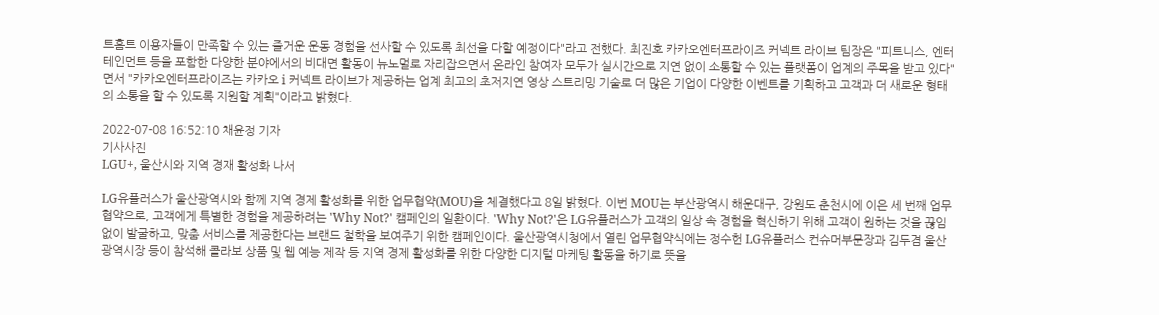트홈트 이용자들이 만족할 수 있는 즐거운 운동 경험을 선사할 수 있도록 최선을 다할 예정이다"라고 전했다. 최진호 카카오엔터프라이즈 커넥트 라이브 팀장은 "피트니스, 엔터테인먼트 등을 포함한 다양한 분야에서의 비대면 활동이 뉴노멀로 자리잡으면서 온라인 참여자 모두가 실시간으로 지연 없이 소통할 수 있는 플랫폼이 업계의 주목을 받고 있다"면서 "카카오엔터프라이즈는 카카오 i 커넥트 라이브가 제공하는 업계 최고의 초저지연 영상 스트리밍 기술로 더 많은 기업이 다양한 이벤트를 기획하고 고객과 더 새로운 형태의 소통을 할 수 있도록 지원할 계획"이라고 밝혔다.

2022-07-08 16:52:10 채윤정 기자
기사사진
LGU+, 울산시와 지역 경재 활성화 나서

LG유플러스가 울산광역시와 함께 지역 경제 활성화를 위한 업무협약(MOU)을 체결했다고 8일 밝혔다. 이번 MOU는 부산광역시 해운대구, 강원도 춘천시에 이은 세 번째 업무협약으로, 고객에게 특별한 경험을 제공하려는 'Why Not?' 캠페인의 일환이다. 'Why Not?'은 LG유플러스가 고객의 일상 속 경험을 혁신하기 위해 고객이 원하는 것을 끊임없이 발굴하고, 맞춤 서비스를 제공한다는 브랜드 철학을 보여주기 위한 캠페인이다. 울산광역시청에서 열린 업무협약식에는 정수헌 LG유플러스 컨슈머부문장과 김두겸 울산광역시장 등이 참석해 콜라보 상품 및 웹 예능 제작 등 지역 경제 활성화를 위한 다양한 디지털 마케팅 활동을 하기로 뜻을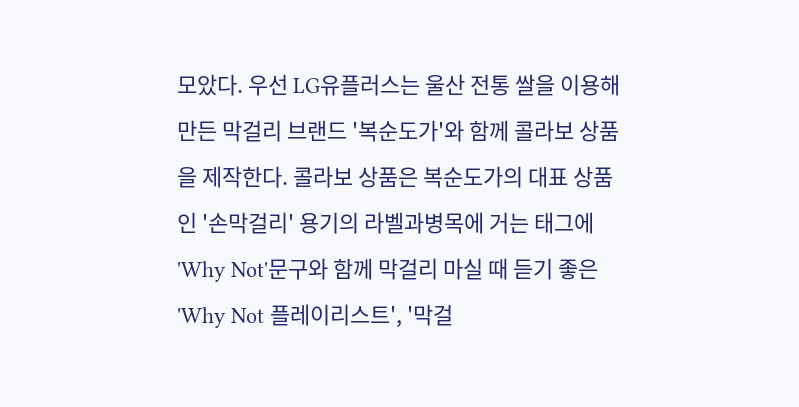모았다. 우선 LG유플러스는 울산 전통 쌀을 이용해 만든 막걸리 브랜드 '복순도가'와 함께 콜라보 상품을 제작한다. 콜라보 상품은 복순도가의 대표 상품인 '손막걸리' 용기의 라벨과병목에 거는 태그에 'Why Not'문구와 함께 막걸리 마실 때 듣기 좋은 'Why Not 플레이리스트', '막걸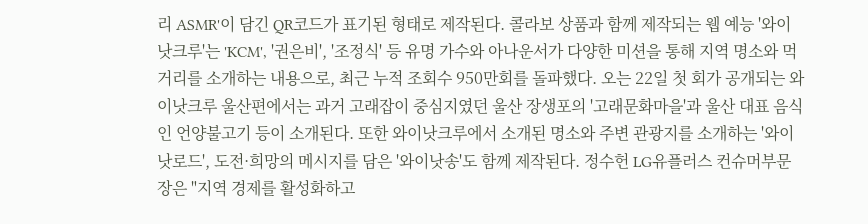리 ASMR'이 담긴 QR코드가 표기된 형태로 제작된다. 콜라보 상품과 함께 제작되는 웹 예능 '와이낫크루'는 'KCM', '권은비', '조정식' 등 유명 가수와 아나운서가 다양한 미션을 통해 지역 명소와 먹거리를 소개하는 내용으로, 최근 누적 조회수 950만회를 돌파했다. 오는 22일 첫 회가 공개되는 와이낫크루 울산편에서는 과거 고래잡이 중심지였던 울산 장생포의 '고래문화마을'과 울산 대표 음식인 언양불고기 등이 소개된다. 또한 와이낫크루에서 소개된 명소와 주변 관광지를 소개하는 '와이낫로드', 도전·희망의 메시지를 담은 '와이낫송'도 함께 제작된다. 정수헌 LG유플러스 컨슈머부문장은 "지역 경제를 활성화하고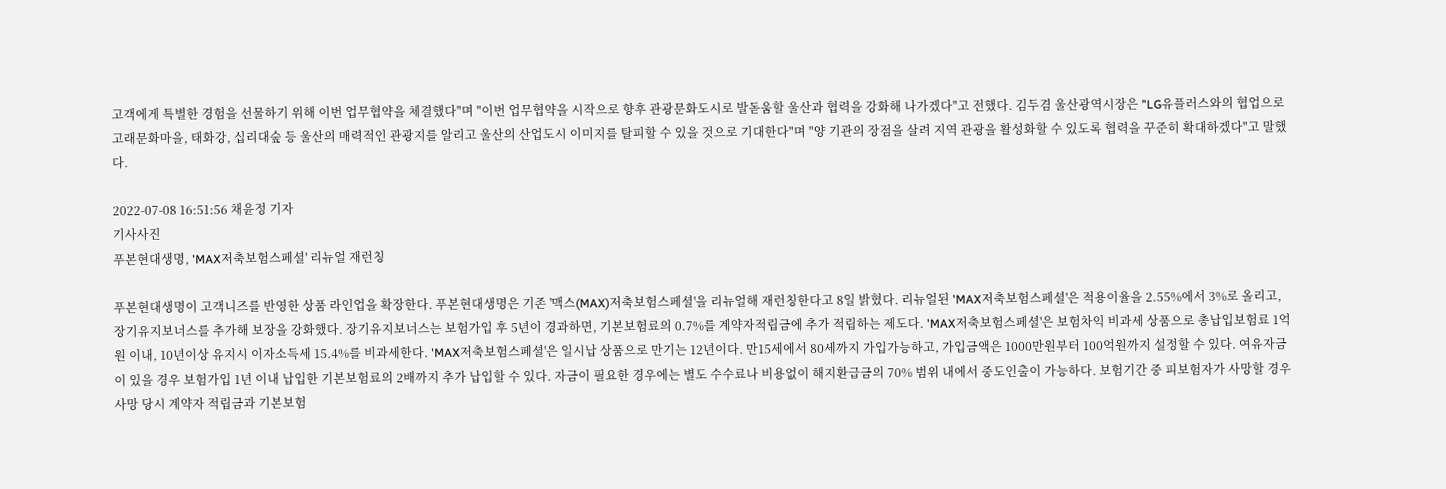고객에게 특별한 경험을 선물하기 위해 이번 업무협약을 체결했다"며 "이번 업무협약을 시작으로 향후 관광문화도시로 발돋움할 울산과 협력을 강화해 나가겠다"고 전했다. 김두겸 울산광역시장은 "LG유플러스와의 협업으로 고래문화마을, 태화강, 십리대숲 등 울산의 매력적인 관광지를 알리고 울산의 산업도시 이미지를 탈피할 수 있을 것으로 기대한다"며 "양 기관의 장점을 살려 지역 관광을 활성화할 수 있도록 협력을 꾸준히 확대하겠다"고 말했다.

2022-07-08 16:51:56 채윤정 기자
기사사진
푸본현대생명, 'MAX저축보험스페셜' 리뉴얼 재런칭

푸본현대생명이 고객니즈를 반영한 상품 라인업을 확장한다. 푸본현대생명은 기존 '맥스(MAX)저축보험스페셜'을 리뉴얼해 재런칭한다고 8일 밝혔다. 리뉴얼된 'MAX저축보험스페셜'은 적용이율을 2.55%에서 3%로 올리고, 장기유지보너스를 추가해 보장을 강화했다. 장기유지보너스는 보험가입 후 5년이 경과하면, 기본보험료의 0.7%를 계약자적립금에 추가 적립하는 제도다. 'MAX저축보험스페셜'은 보험차익 비과세 상품으로 총납입보험료 1억원 이내, 10년이상 유지시 이자소득세 15.4%를 비과세한다. 'MAX저축보험스페셜'은 일시납 상품으로 만기는 12년이다. 만15세에서 80세까지 가입가능하고, 가입금액은 1000만원부터 100억원까지 설정할 수 있다. 여유자금이 있을 경우 보험가입 1년 이내 납입한 기본보험료의 2배까지 추가 납입할 수 있다. 자금이 필요한 경우에는 별도 수수료나 비용없이 해지환급금의 70% 범위 내에서 중도인출이 가능하다. 보험기간 중 피보험자가 사망할 경우 사망 당시 계약자 적립금과 기본보험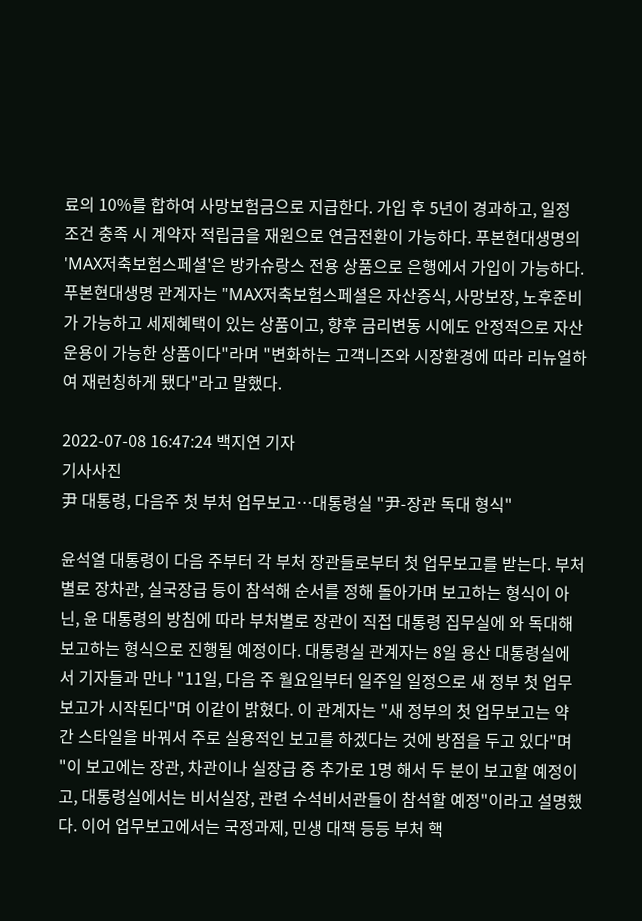료의 10%를 합하여 사망보험금으로 지급한다. 가입 후 5년이 경과하고, 일정 조건 충족 시 계약자 적립금을 재원으로 연금전환이 가능하다. 푸본현대생명의 'MAX저축보험스페셜'은 방카슈랑스 전용 상품으로 은행에서 가입이 가능하다. 푸본현대생명 관계자는 "MAX저축보험스페셜은 자산증식, 사망보장, 노후준비가 가능하고 세제혜택이 있는 상품이고, 향후 금리변동 시에도 안정적으로 자산운용이 가능한 상품이다"라며 "변화하는 고객니즈와 시장환경에 따라 리뉴얼하여 재런칭하게 됐다"라고 말했다.

2022-07-08 16:47:24 백지연 기자
기사사진
尹 대통령, 다음주 첫 부처 업무보고…대통령실 "尹-장관 독대 형식"

윤석열 대통령이 다음 주부터 각 부처 장관들로부터 첫 업무보고를 받는다. 부처별로 장차관, 실국장급 등이 참석해 순서를 정해 돌아가며 보고하는 형식이 아닌, 윤 대통령의 방침에 따라 부처별로 장관이 직접 대통령 집무실에 와 독대해 보고하는 형식으로 진행될 예정이다. 대통령실 관계자는 8일 용산 대통령실에서 기자들과 만나 "11일, 다음 주 월요일부터 일주일 일정으로 새 정부 첫 업무보고가 시작된다"며 이같이 밝혔다. 이 관계자는 "새 정부의 첫 업무보고는 약간 스타일을 바꿔서 주로 실용적인 보고를 하겠다는 것에 방점을 두고 있다"며 "이 보고에는 장관, 차관이나 실장급 중 추가로 1명 해서 두 분이 보고할 예정이고, 대통령실에서는 비서실장, 관련 수석비서관들이 참석할 예정"이라고 설명했다. 이어 업무보고에서는 국정과제, 민생 대책 등등 부처 핵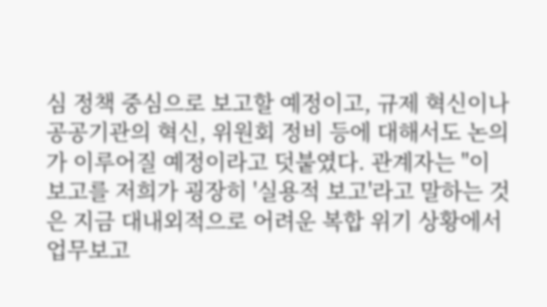심 정책 중심으로 보고할 예정이고, 규제 혁신이나 공공기관의 혁신, 위원회 정비 등에 대해서도 논의가 이루어질 예정이라고 덧붙였다. 관계자는 "이 보고를 저희가 굉장히 '실용적 보고'라고 말하는 것은 지금 대내외적으로 어려운 복합 위기 상황에서 업무보고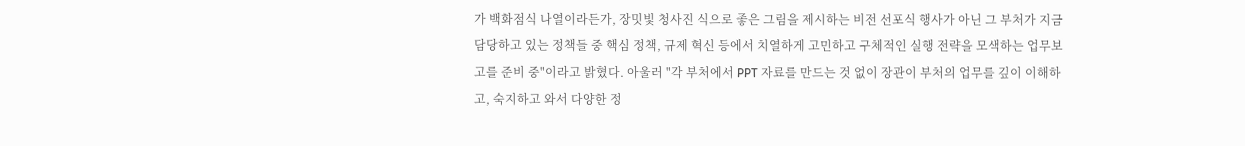가 백화점식 나열이라든가, 장밋빛 청사진 식으로 좋은 그림을 제시하는 비전 선포식 행사가 아닌 그 부처가 지금 담당하고 있는 정책들 중 핵심 정책, 규제 혁신 등에서 치열하게 고민하고 구체적인 실행 전략을 모색하는 업무보고를 준비 중"이라고 밝혔다. 아울러 "각 부처에서 PPT 자료를 만드는 것 없이 장관이 부처의 업무를 깊이 이해하고, 숙지하고 와서 다양한 정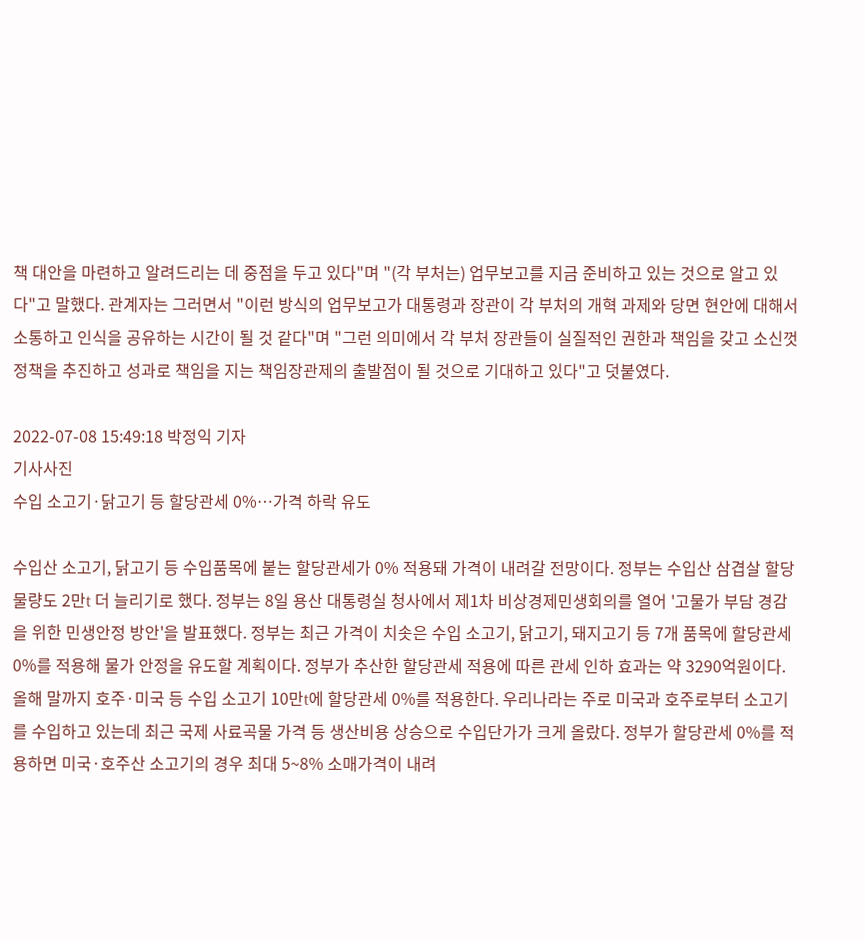책 대안을 마련하고 알려드리는 데 중점을 두고 있다"며 "(각 부처는) 업무보고를 지금 준비하고 있는 것으로 알고 있다"고 말했다. 관계자는 그러면서 "이런 방식의 업무보고가 대통령과 장관이 각 부처의 개혁 과제와 당면 현안에 대해서 소통하고 인식을 공유하는 시간이 될 것 같다"며 "그런 의미에서 각 부처 장관들이 실질적인 권한과 책임을 갖고 소신껏 정책을 추진하고 성과로 책임을 지는 책임장관제의 출발점이 될 것으로 기대하고 있다"고 덧붙였다.

2022-07-08 15:49:18 박정익 기자
기사사진
수입 소고기·닭고기 등 할당관세 0%…가격 하락 유도

수입산 소고기, 닭고기 등 수입품목에 붙는 할당관세가 0% 적용돼 가격이 내려갈 전망이다. 정부는 수입산 삼겹살 할당 물량도 2만t 더 늘리기로 했다. 정부는 8일 용산 대통령실 청사에서 제1차 비상경제민생회의를 열어 '고물가 부담 경감을 위한 민생안정 방안'을 발표했다. 정부는 최근 가격이 치솟은 수입 소고기, 닭고기, 돼지고기 등 7개 품목에 할당관세 0%를 적용해 물가 안정을 유도할 계획이다. 정부가 추산한 할당관세 적용에 따른 관세 인하 효과는 약 3290억원이다. 올해 말까지 호주·미국 등 수입 소고기 10만t에 할당관세 0%를 적용한다. 우리나라는 주로 미국과 호주로부터 소고기를 수입하고 있는데 최근 국제 사료곡물 가격 등 생산비용 상승으로 수입단가가 크게 올랐다. 정부가 할당관세 0%를 적용하면 미국·호주산 소고기의 경우 최대 5~8% 소매가격이 내려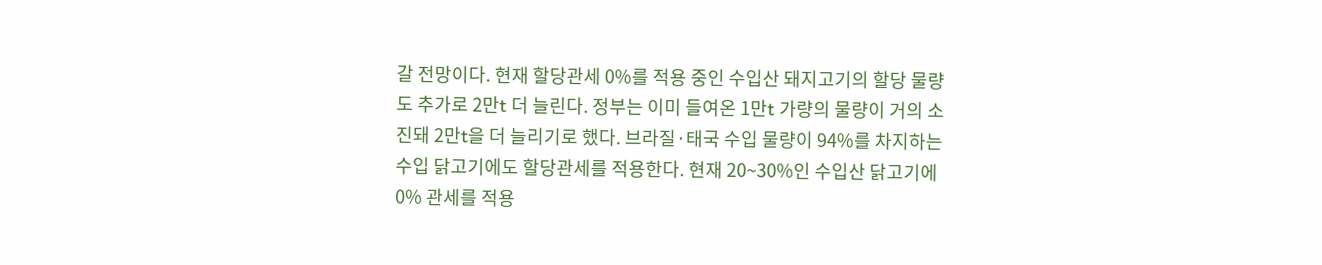갈 전망이다. 현재 할당관세 0%를 적용 중인 수입산 돼지고기의 할당 물량도 추가로 2만t 더 늘린다. 정부는 이미 들여온 1만t 가량의 물량이 거의 소진돼 2만t을 더 늘리기로 했다. 브라질·태국 수입 물량이 94%를 차지하는 수입 닭고기에도 할당관세를 적용한다. 현재 20~30%인 수입산 닭고기에 0% 관세를 적용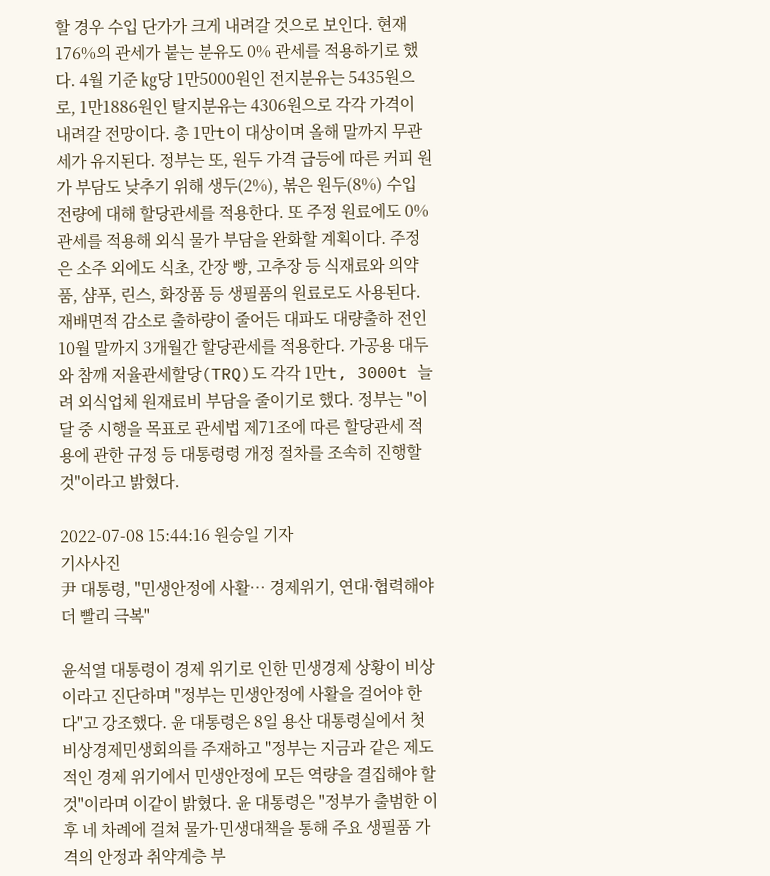할 경우 수입 단가가 크게 내려갈 것으로 보인다. 현재 176%의 관세가 붙는 분유도 0% 관세를 적용하기로 했다. 4월 기준 ㎏당 1만5000원인 전지분유는 5435원으로, 1만1886원인 탈지분유는 4306원으로 각각 가격이 내려갈 전망이다. 총 1만t이 대상이며 올해 말까지 무관세가 유지된다. 정부는 또, 원두 가격 급등에 따른 커피 원가 부담도 낮추기 위해 생두(2%), 볶은 원두(8%) 수입 전량에 대해 할당관세를 적용한다. 또 주정 원료에도 0% 관세를 적용해 외식 물가 부담을 완화할 계획이다. 주정은 소주 외에도 식초, 간장 빵, 고추장 등 식재료와 의약품, 샴푸, 린스, 화장품 등 생필품의 원료로도 사용된다. 재배면적 감소로 출하량이 줄어든 대파도 대량출하 전인 10월 말까지 3개월간 할당관세를 적용한다. 가공용 대두와 참깨 저율관세할당(TRQ)도 각각 1만t, 3000t 늘려 외식업체 원재료비 부담을 줄이기로 했다. 정부는 "이달 중 시행을 목표로 관세법 제71조에 따른 할당관세 적용에 관한 규정 등 대통령령 개정 절차를 조속히 진행할 것"이라고 밝혔다.

2022-07-08 15:44:16 원승일 기자
기사사진
尹 대통령, "민생안정에 사활… 경제위기, 연대·협력해야 더 빨리 극복"

윤석열 대통령이 경제 위기로 인한 민생경제 상황이 비상이라고 진단하며 "정부는 민생안정에 사활을 걸어야 한다"고 강조했다. 윤 대통령은 8일 용산 대통령실에서 첫 비상경제민생회의를 주재하고 "정부는 지금과 같은 제도적인 경제 위기에서 민생안정에 모든 역량을 결집해야 할 것"이라며 이같이 밝혔다. 윤 대통령은 "정부가 출범한 이후 네 차례에 걸쳐 물가·민생대책을 통해 주요 생필품 가격의 안정과 취약계층 부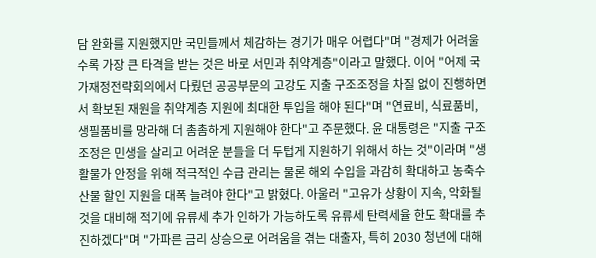담 완화를 지원했지만 국민들께서 체감하는 경기가 매우 어렵다"며 "경제가 어려울수록 가장 큰 타격을 받는 것은 바로 서민과 취약계층"이라고 말했다. 이어 "어제 국가재정전략회의에서 다뤘던 공공부문의 고강도 지출 구조조정을 차질 없이 진행하면서 확보된 재원을 취약계층 지원에 최대한 투입을 해야 된다"며 "연료비, 식료품비, 생필품비를 망라해 더 촘촘하게 지원해야 한다"고 주문했다. 윤 대통령은 "지출 구조조정은 민생을 살리고 어려운 분들을 더 두텁게 지원하기 위해서 하는 것"이라며 "생활물가 안정을 위해 적극적인 수급 관리는 물론 해외 수입을 과감히 확대하고 농축수산물 할인 지원을 대폭 늘려야 한다"고 밝혔다. 아울러 "고유가 상황이 지속, 악화될 것을 대비해 적기에 유류세 추가 인하가 가능하도록 유류세 탄력세율 한도 확대를 추진하겠다"며 "가파른 금리 상승으로 어려움을 겪는 대출자, 특히 2030 청년에 대해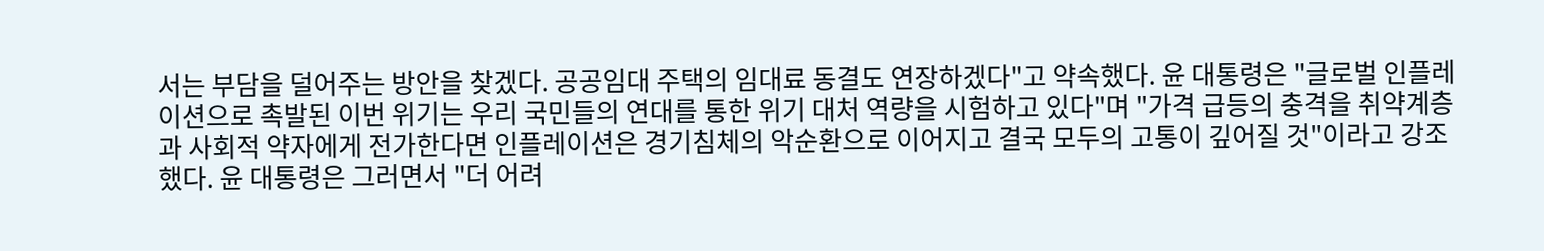서는 부담을 덜어주는 방안을 찾겠다. 공공임대 주택의 임대료 동결도 연장하겠다"고 약속했다. 윤 대통령은 "글로벌 인플레이션으로 촉발된 이번 위기는 우리 국민들의 연대를 통한 위기 대처 역량을 시험하고 있다"며 "가격 급등의 충격을 취약계층과 사회적 약자에게 전가한다면 인플레이션은 경기침체의 악순환으로 이어지고 결국 모두의 고통이 깊어질 것"이라고 강조했다. 윤 대통령은 그러면서 "더 어려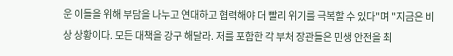운 이들을 위해 부담을 나누고 연대하고 협력해야 더 빨리 위기를 극복할 수 있다"며 "지금은 비상 상황이다. 모든 대책을 강구 해달라. 저를 포함한 각 부처 장관들은 민생 안전을 최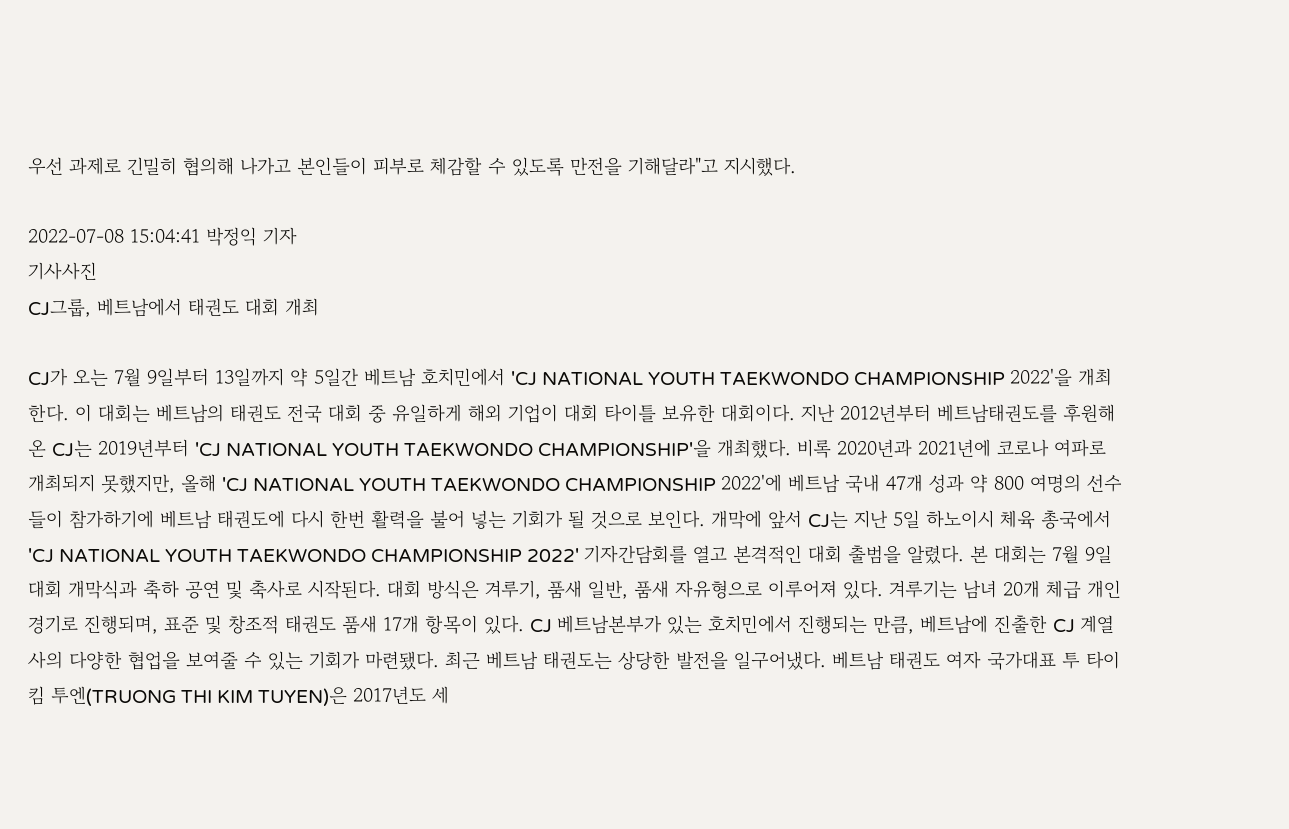우선 과제로 긴밀히 협의해 나가고 본인들이 피부로 체감할 수 있도록 만전을 기해달라"고 지시했다.

2022-07-08 15:04:41 박정익 기자
기사사진
CJ그룹, 베트남에서 태권도 대회 개최

CJ가 오는 7월 9일부터 13일까지 약 5일간 베트남 호치민에서 'CJ NATIONAL YOUTH TAEKWONDO CHAMPIONSHIP 2022'을 개최한다. 이 대회는 베트남의 태권도 전국 대회 중 유일하게 해외 기업이 대회 타이틀 보유한 대회이다. 지난 2012년부터 베트남태권도를 후원해온 CJ는 2019년부터 'CJ NATIONAL YOUTH TAEKWONDO CHAMPIONSHIP'을 개최했다. 비록 2020년과 2021년에 코로나 여파로 개최되지 못했지만, 올해 'CJ NATIONAL YOUTH TAEKWONDO CHAMPIONSHIP 2022'에 베트남 국내 47개 성과 약 800 여명의 선수들이 참가하기에 베트남 태권도에 다시 한번 활력을 불어 넣는 기회가 될 것으로 보인다. 개막에 앞서 CJ는 지난 5일 하노이시 체육 총국에서 'CJ NATIONAL YOUTH TAEKWONDO CHAMPIONSHIP 2022' 기자간담회를 열고 본격적인 대회 출범을 알렸다. 본 대회는 7월 9일 대회 개막식과 축하 공연 및 축사로 시작된다. 대회 방식은 겨루기, 품새 일반, 품새 자유형으로 이루어져 있다. 겨루기는 남녀 20개 체급 개인 경기로 진행되며, 표준 및 창조적 태권도 품새 17개 항목이 있다. CJ 베트남본부가 있는 호치민에서 진행되는 만큼, 베트남에 진출한 CJ 계열사의 다양한 협업을 보여줄 수 있는 기회가 마련됐다. 최근 베트남 태권도는 상당한 발전을 일구어냈다. 베트남 태권도 여자 국가대표 투 타이 킴 투엔(TRUONG THI KIM TUYEN)은 2017년도 세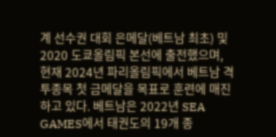계 선수권 대회 은메달(베트남 최초) 및 2020 도쿄올림픽 본선에 출전했으며, 현재 2024년 파리올림픽에서 베트남 격투종목 첫 금메달을 목표로 훈련에 매진하고 있다. 베트남은 2022년 SEA GAMES에서 태권도의 19개 종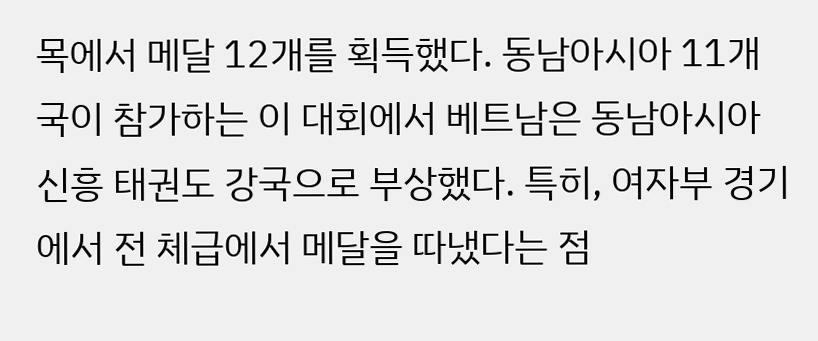목에서 메달 12개를 획득했다. 동남아시아 11개국이 참가하는 이 대회에서 베트남은 동남아시아 신흥 태권도 강국으로 부상했다. 특히, 여자부 경기에서 전 체급에서 메달을 따냈다는 점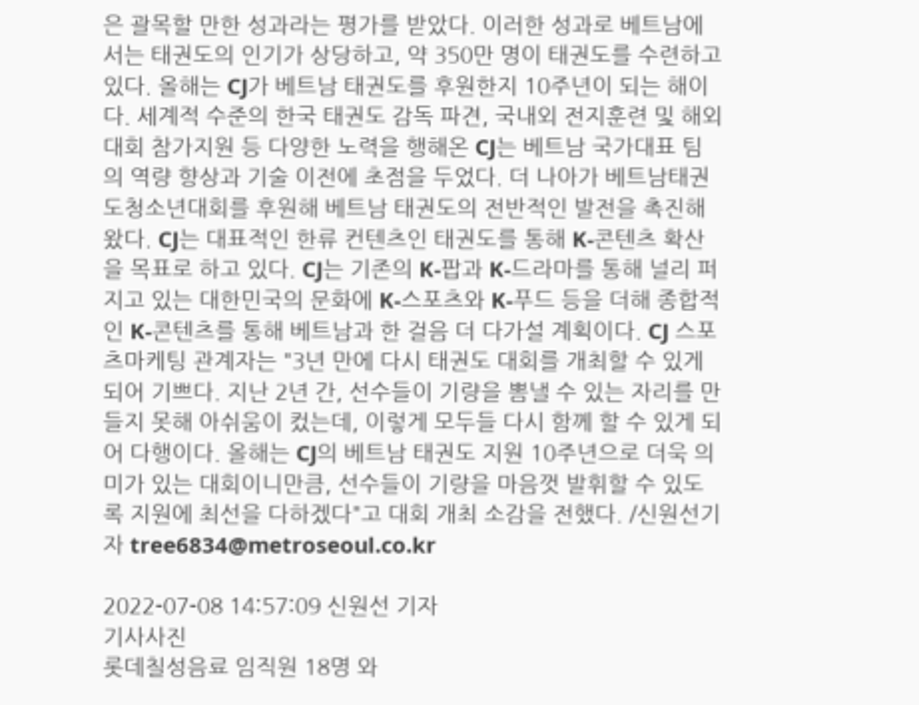은 괄목할 만한 성과라는 평가를 받았다. 이러한 성과로 베트남에서는 태권도의 인기가 상당하고, 약 350만 명이 태권도를 수련하고 있다. 올해는 CJ가 베트남 태권도를 후원한지 10주년이 되는 해이다. 세계적 수준의 한국 태권도 감독 파견, 국내외 전지훈련 및 해외대회 참가지원 등 다양한 노력을 행해온 CJ는 베트남 국가대표 팀의 역량 향상과 기술 이전에 초점을 두었다. 더 나아가 베트남태권도청소년대회를 후원해 베트남 태권도의 전반적인 발전을 촉진해왔다. CJ는 대표적인 한류 컨텐츠인 태권도를 통해 K-콘텐츠 확산을 목표로 하고 있다. CJ는 기존의 K-팝과 K-드라마를 통해 널리 퍼지고 있는 대한민국의 문화에 K-스포츠와 K-푸드 등을 더해 종합적인 K-콘텐츠를 통해 베트남과 한 걸음 더 다가설 계획이다. CJ 스포츠마케팅 관계자는 "3년 만에 다시 태권도 대회를 개최할 수 있게 되어 기쁘다. 지난 2년 간, 선수들이 기량을 뽐낼 수 있는 자리를 만들지 못해 아쉬움이 컸는데, 이렇게 모두들 다시 함께 할 수 있게 되어 다행이다. 올해는 CJ의 베트남 태권도 지원 10주년으로 더욱 의미가 있는 대회이니만큼, 선수들이 기량을 마음껏 발휘할 수 있도록 지원에 최선을 다하겠다"고 대회 개최 소감을 전했다. /신원선기자 tree6834@metroseoul.co.kr

2022-07-08 14:57:09 신원선 기자
기사사진
롯데칠성음료 임직원 18명 와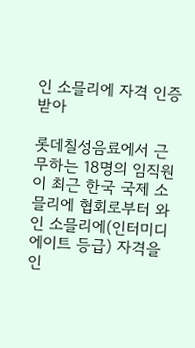인 소믈리에 자격 인증받아

롯데칠성음료에서 근무하는 18명의 임직원이 최근 한국 국제 소믈리에 협회로부터 와인 소믈리에(인터미디에이트 등급) 자격을 인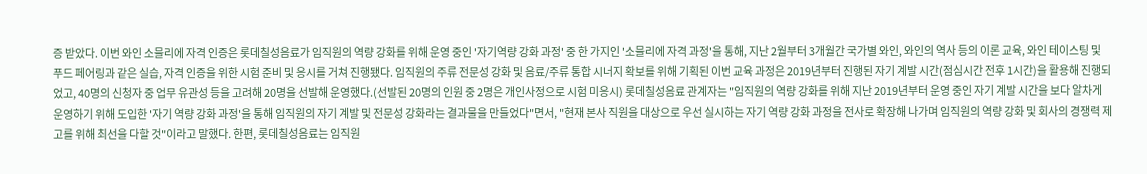증 받았다. 이번 와인 소믈리에 자격 인증은 롯데칠성음료가 임직원의 역량 강화를 위해 운영 중인 '자기역량 강화 과정' 중 한 가지인 '소믈리에 자격 과정'을 통해, 지난 2월부터 3개월간 국가별 와인, 와인의 역사 등의 이론 교육, 와인 테이스팅 및 푸드 페어링과 같은 실습, 자격 인증을 위한 시험 준비 및 응시를 거쳐 진행됐다. 임직원의 주류 전문성 강화 및 음료/주류 통합 시너지 확보를 위해 기획된 이번 교육 과정은 2019년부터 진행된 자기 계발 시간(점심시간 전후 1시간)을 활용해 진행되었고, 40명의 신청자 중 업무 유관성 등을 고려해 20명을 선발해 운영했다.(선발된 20명의 인원 중 2명은 개인사정으로 시험 미응시) 롯데칠성음료 관계자는 "임직원의 역량 강화를 위해 지난 2019년부터 운영 중인 자기 계발 시간을 보다 알차게 운영하기 위해 도입한 '자기 역량 강화 과정'을 통해 임직원의 자기 계발 및 전문성 강화라는 결과물을 만들었다"면서, "현재 본사 직원을 대상으로 우선 실시하는 자기 역량 강화 과정을 전사로 확장해 나가며 임직원의 역량 강화 및 회사의 경쟁력 제고를 위해 최선을 다할 것"이라고 말했다. 한편, 롯데칠성음료는 임직원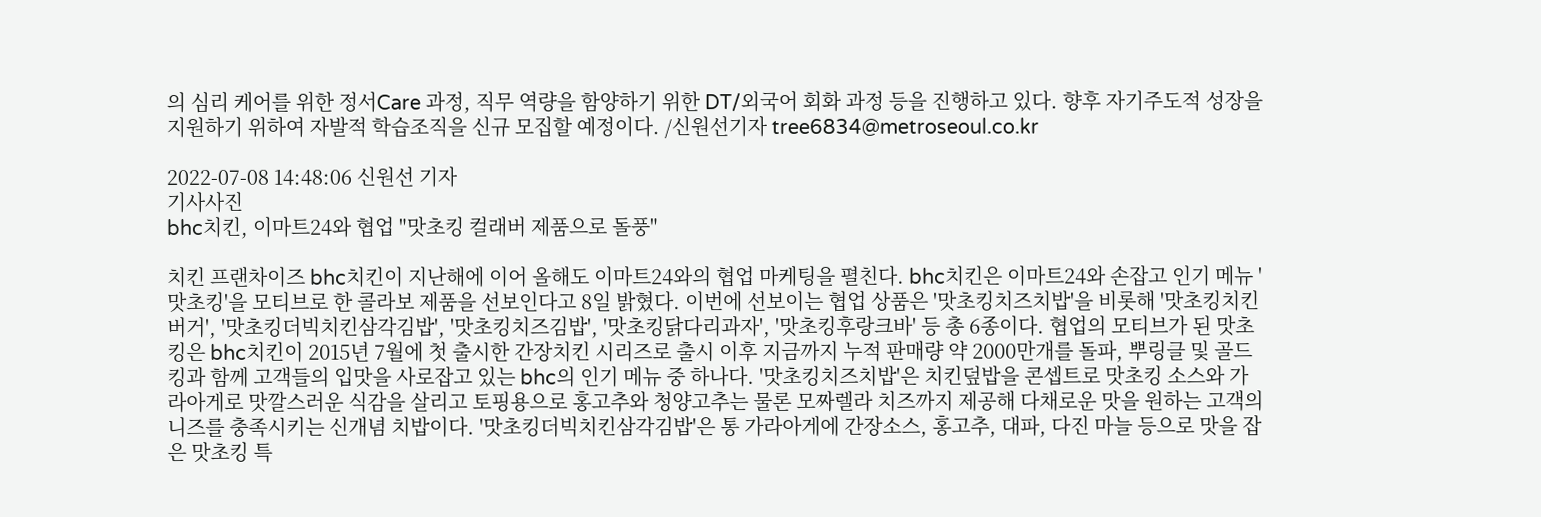의 심리 케어를 위한 정서Care 과정, 직무 역량을 함양하기 위한 DT/외국어 회화 과정 등을 진행하고 있다. 향후 자기주도적 성장을 지원하기 위하여 자발적 학습조직을 신규 모집할 예정이다. /신원선기자 tree6834@metroseoul.co.kr

2022-07-08 14:48:06 신원선 기자
기사사진
bhc치킨, 이마트24와 협업 "맛초킹 컬래버 제품으로 돌풍"

치킨 프랜차이즈 bhc치킨이 지난해에 이어 올해도 이마트24와의 협업 마케팅을 펼친다. bhc치킨은 이마트24와 손잡고 인기 메뉴 '맛초킹'을 모티브로 한 콜라보 제품을 선보인다고 8일 밝혔다. 이번에 선보이는 협업 상품은 '맛초킹치즈치밥'을 비롯해 '맛초킹치킨버거', '맛초킹더빅치킨삼각김밥', '맛초킹치즈김밥', '맛초킹닭다리과자', '맛초킹후랑크바' 등 총 6종이다. 협업의 모티브가 된 맛초킹은 bhc치킨이 2015년 7월에 첫 출시한 간장치킨 시리즈로 출시 이후 지금까지 누적 판매량 약 2000만개를 돌파, 뿌링클 및 골드킹과 함께 고객들의 입맛을 사로잡고 있는 bhc의 인기 메뉴 중 하나다. '맛초킹치즈치밥'은 치킨덮밥을 콘셉트로 맛초킹 소스와 가라아게로 맛깔스러운 식감을 살리고 토핑용으로 홍고추와 청양고추는 물론 모짜렐라 치즈까지 제공해 다채로운 맛을 원하는 고객의 니즈를 충족시키는 신개념 치밥이다. '맛초킹더빅치킨삼각김밥'은 통 가라아게에 간장소스, 홍고추, 대파, 다진 마늘 등으로 맛을 잡은 맛초킹 특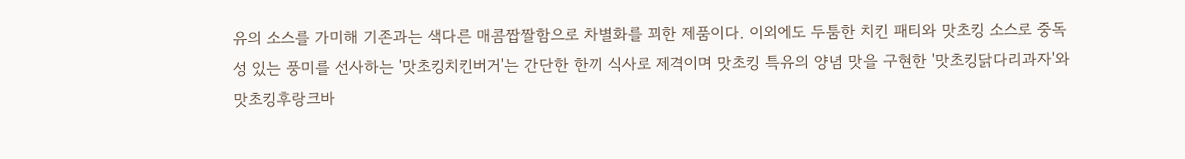유의 소스를 가미해 기존과는 색다른 매콤짭짤함으로 차별화를 꾀한 제품이다. 이외에도 두툼한 치킨 패티와 맛초킹 소스로 중독성 있는 풍미를 선사하는 '맛초킹치킨버거'는 간단한 한끼 식사로 제격이며 맛초킹 특유의 양념 맛을 구현한 '맛초킹닭다리과자'와 맛초킹후랑크바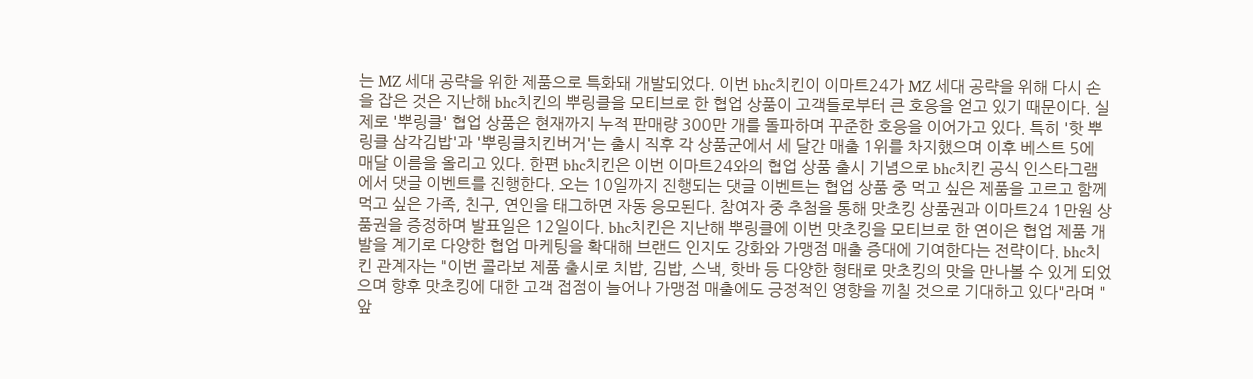는 MZ 세대 공략을 위한 제품으로 특화돼 개발되었다. 이번 bhc치킨이 이마트24가 MZ 세대 공략을 위해 다시 손을 잡은 것은 지난해 bhc치킨의 뿌링클을 모티브로 한 협업 상품이 고객들로부터 큰 호응을 얻고 있기 때문이다. 실제로 '뿌링클' 협업 상품은 현재까지 누적 판매량 300만 개를 돌파하며 꾸준한 호응을 이어가고 있다. 특히 '핫 뿌링클 삼각김밥'과 '뿌링클치킨버거'는 출시 직후 각 상품군에서 세 달간 매출 1위를 차지했으며 이후 베스트 5에 매달 이름을 올리고 있다. 한편 bhc치킨은 이번 이마트24와의 협업 상품 출시 기념으로 bhc치킨 공식 인스타그램에서 댓글 이벤트를 진행한다. 오는 10일까지 진행되는 댓글 이벤트는 협업 상품 중 먹고 싶은 제품을 고르고 함께 먹고 싶은 가족, 친구, 연인을 태그하면 자동 응모된다. 참여자 중 추첨을 통해 맛초킹 상품권과 이마트24 1만원 상품권을 증정하며 발표일은 12일이다. bhc치킨은 지난해 뿌링클에 이번 맛초킹을 모티브로 한 연이은 협업 제품 개발을 계기로 다양한 협업 마케팅을 확대해 브랜드 인지도 강화와 가맹점 매출 증대에 기여한다는 전략이다. bhc치킨 관계자는 "이번 콜라보 제품 출시로 치밥, 김밥, 스낵, 핫바 등 다양한 형태로 맛초킹의 맛을 만나볼 수 있게 되었으며 향후 맛초킹에 대한 고객 접점이 늘어나 가맹점 매출에도 긍정적인 영향을 끼칠 것으로 기대하고 있다"라며 "앞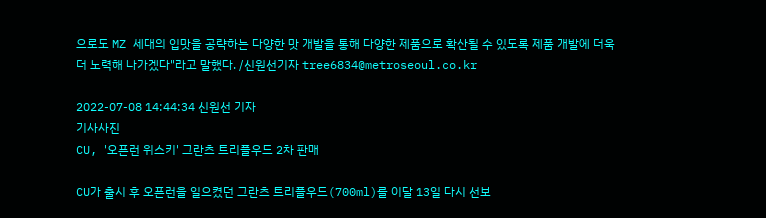으로도 MZ 세대의 입맛을 공략하는 다양한 맛 개발을 통해 다양한 제품으로 확산될 수 있도록 제품 개발에 더욱더 노력해 나가겠다"라고 말했다. /신원선기자 tree6834@metroseoul.co.kr

2022-07-08 14:44:34 신원선 기자
기사사진
CU, '오픈런 위스키' 그란츠 트리플우드 2차 판매

CU가 출시 후 오픈런을 일으켰던 그란츠 트리플우드(700ml)를 이달 13일 다시 선보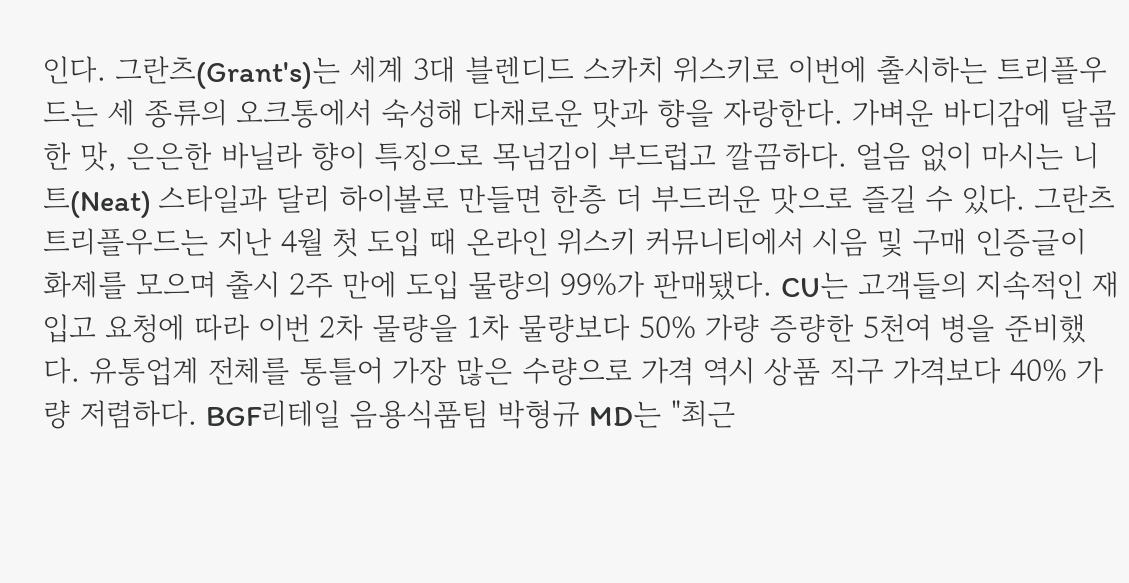인다. 그란츠(Grant's)는 세계 3대 블렌디드 스카치 위스키로 이번에 출시하는 트리플우드는 세 종류의 오크통에서 숙성해 다채로운 맛과 향을 자랑한다. 가벼운 바디감에 달콤한 맛, 은은한 바닐라 향이 특징으로 목넘김이 부드럽고 깔끔하다. 얼음 없이 마시는 니트(Neat) 스타일과 달리 하이볼로 만들면 한층 더 부드러운 맛으로 즐길 수 있다. 그란츠 트리플우드는 지난 4월 첫 도입 때 온라인 위스키 커뮤니티에서 시음 및 구매 인증글이 화제를 모으며 출시 2주 만에 도입 물량의 99%가 판매됐다. CU는 고객들의 지속적인 재입고 요청에 따라 이번 2차 물량을 1차 물량보다 50% 가량 증량한 5천여 병을 준비했다. 유통업계 전체를 통틀어 가장 많은 수량으로 가격 역시 상품 직구 가격보다 40% 가량 저렴하다. BGF리테일 음용식품팀 박형규 MD는 "최근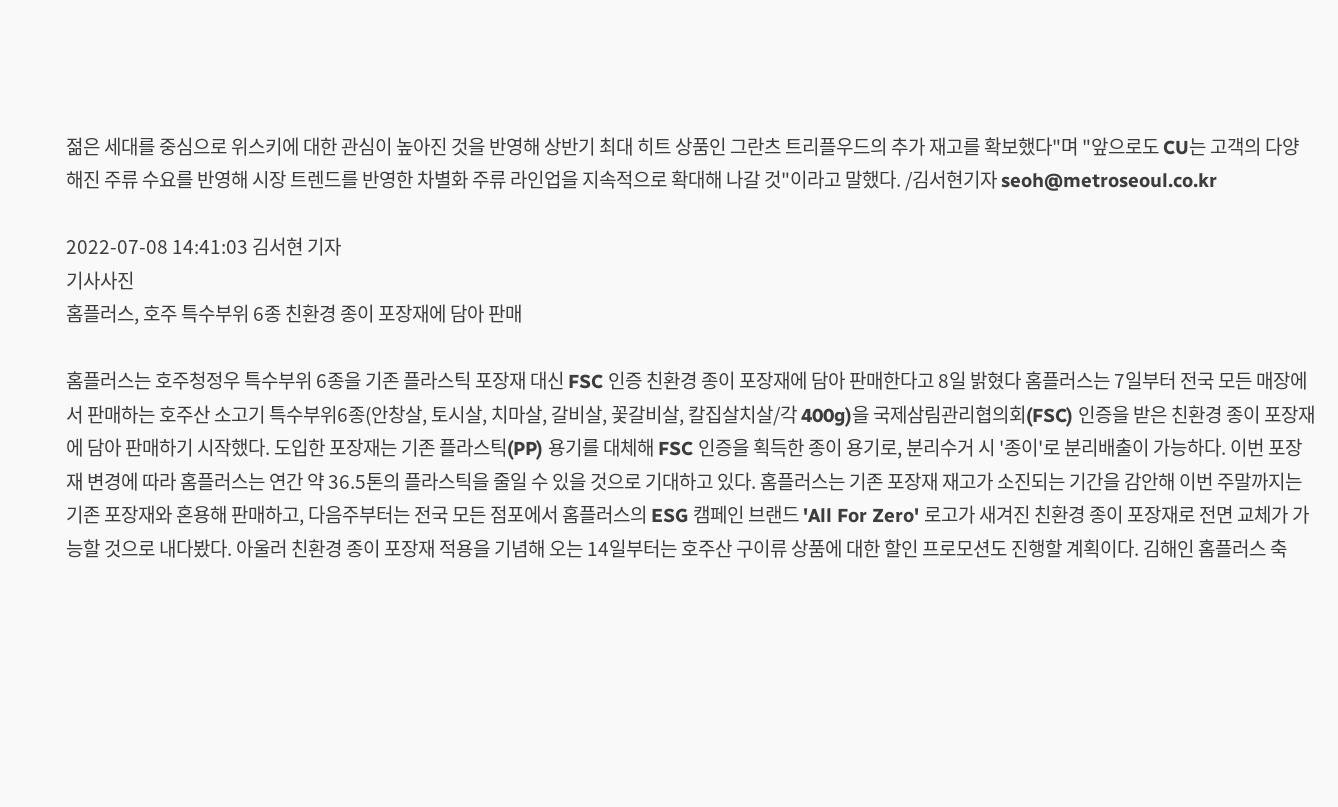젊은 세대를 중심으로 위스키에 대한 관심이 높아진 것을 반영해 상반기 최대 히트 상품인 그란츠 트리플우드의 추가 재고를 확보했다"며 "앞으로도 CU는 고객의 다양해진 주류 수요를 반영해 시장 트렌드를 반영한 차별화 주류 라인업을 지속적으로 확대해 나갈 것"이라고 말했다. /김서현기자 seoh@metroseoul.co.kr

2022-07-08 14:41:03 김서현 기자
기사사진
홈플러스, 호주 특수부위 6종 친환경 종이 포장재에 담아 판매

홈플러스는 호주청정우 특수부위 6종을 기존 플라스틱 포장재 대신 FSC 인증 친환경 종이 포장재에 담아 판매한다고 8일 밝혔다 홈플러스는 7일부터 전국 모든 매장에서 판매하는 호주산 소고기 특수부위6종(안창살, 토시살, 치마살, 갈비살, 꽃갈비살, 칼집살치살/각 400g)을 국제삼림관리협의회(FSC) 인증을 받은 친환경 종이 포장재에 담아 판매하기 시작했다. 도입한 포장재는 기존 플라스틱(PP) 용기를 대체해 FSC 인증을 획득한 종이 용기로, 분리수거 시 '종이'로 분리배출이 가능하다. 이번 포장재 변경에 따라 홈플러스는 연간 약 36.5톤의 플라스틱을 줄일 수 있을 것으로 기대하고 있다. 홈플러스는 기존 포장재 재고가 소진되는 기간을 감안해 이번 주말까지는 기존 포장재와 혼용해 판매하고, 다음주부터는 전국 모든 점포에서 홈플러스의 ESG 캠페인 브랜드 'All For Zero' 로고가 새겨진 친환경 종이 포장재로 전면 교체가 가능할 것으로 내다봤다. 아울러 친환경 종이 포장재 적용을 기념해 오는 14일부터는 호주산 구이류 상품에 대한 할인 프로모션도 진행할 계획이다. 김해인 홈플러스 축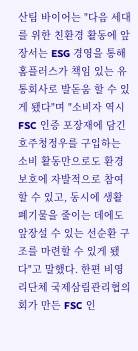산팀 바이어는 "다음 세대를 위한 친환경 활동에 앞장서는 ESG 경영을 통해 홈플러스가 책임 있는 유통회사로 발돋움 할 수 있게 됐다"며 "소비자 역시 FSC 인증 포장재에 담긴 호주청정우를 구입하는 소비 활동만으로도 환경보호에 자발적으로 참여할 수 있고, 동시에 생활폐기물을 줄이는 데에도 앞장설 수 있는 선순환 구조를 마련할 수 있게 됐다"고 말했다. 한편 비영리단체 국제삼림관리협의회가 만든 FSC 인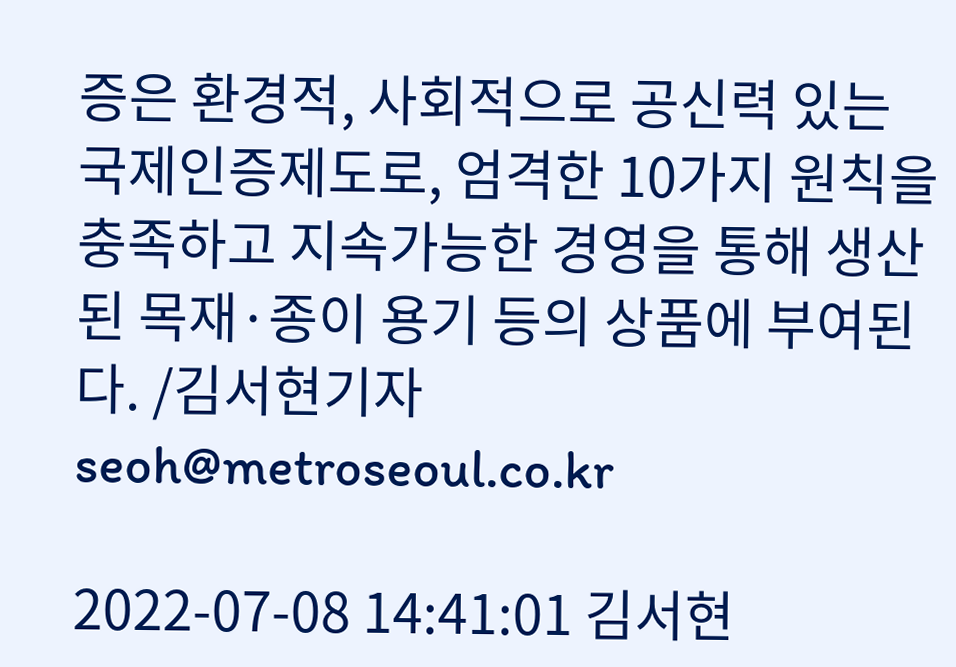증은 환경적, 사회적으로 공신력 있는 국제인증제도로, 엄격한 10가지 원칙을 충족하고 지속가능한 경영을 통해 생산된 목재·종이 용기 등의 상품에 부여된다. /김서현기자 seoh@metroseoul.co.kr

2022-07-08 14:41:01 김서현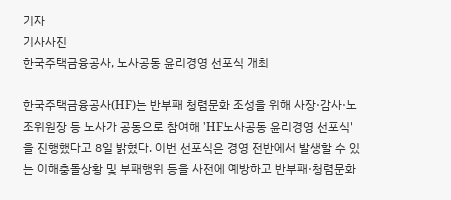기자
기사사진
한국주택금융공사, 노사공동 윤리경영 선포식 개최

한국주택금융공사(HF)는 반부패 청렴문화 조성을 위해 사장·감사·노조위원장 등 노사가 공동으로 참여해 'HF노사공동 윤리경영 선포식'을 진행했다고 8일 밝혔다. 이번 선포식은 경영 전반에서 발생할 수 있는 이해충돌상황 및 부패행위 등을 사전에 예방하고 반부패·청렴문화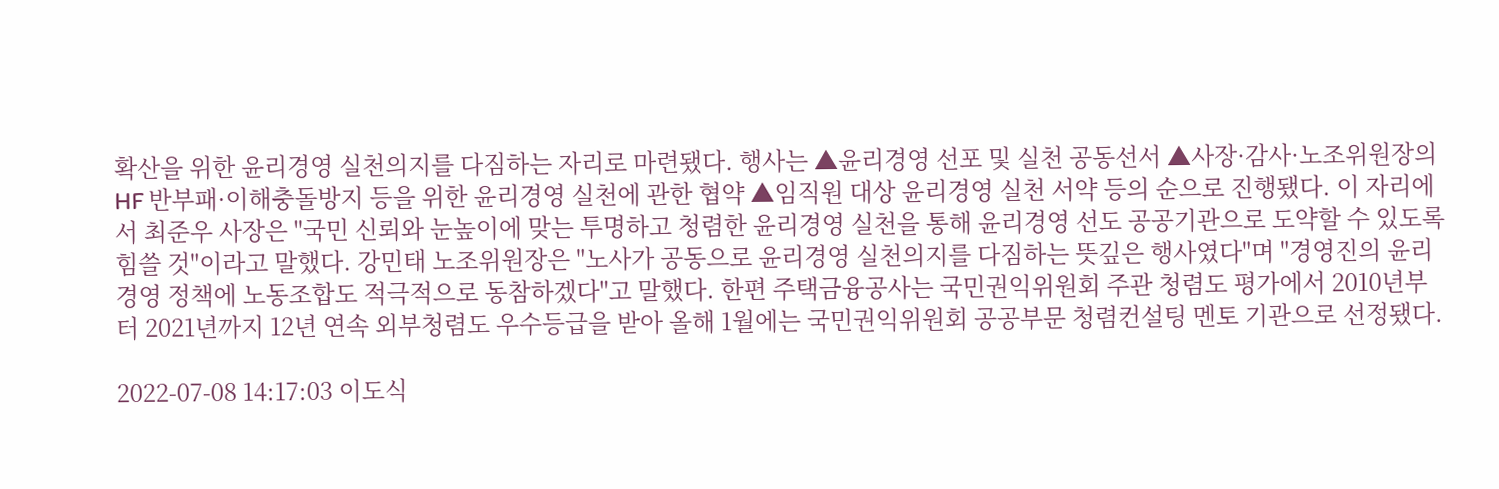확산을 위한 윤리경영 실천의지를 다짐하는 자리로 마련됐다. 행사는 ▲윤리경영 선포 및 실천 공동선서 ▲사장·감사·노조위원장의 HF 반부패·이해충돌방지 등을 위한 윤리경영 실천에 관한 협약 ▲임직원 대상 윤리경영 실천 서약 등의 순으로 진행됐다. 이 자리에서 최준우 사장은 "국민 신뢰와 눈높이에 맞는 투명하고 청렴한 윤리경영 실천을 통해 윤리경영 선도 공공기관으로 도약할 수 있도록 힘쓸 것"이라고 말했다. 강민태 노조위원장은 "노사가 공동으로 윤리경영 실천의지를 다짐하는 뜻깊은 행사였다"며 "경영진의 윤리경영 정책에 노동조합도 적극적으로 동참하겠다"고 말했다. 한편 주택금융공사는 국민권익위원회 주관 청렴도 평가에서 2010년부터 2021년까지 12년 연속 외부청렴도 우수등급을 받아 올해 1월에는 국민권익위원회 공공부문 청렴컨설팅 멘토 기관으로 선정됐다.

2022-07-08 14:17:03 이도식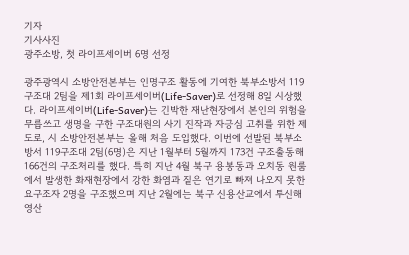기자
기사사진
광주소방, 첫 라이프세이버 6명 선정

광주광역시 소방안전본부는 인명구조 활동에 기여한 북부소방서 119구조대 2팀을 제1회 라이프세이버(Life-Saver)로 선정해 8일 시상했다. 라이프세이버(Life-Saver)는 긴박한 재난현장에서 본인의 위험을 무릅쓰고 생명을 구한 구조대원의 사기 진작과 자긍심 고취를 위한 제도로, 시 소방안전본부는 올해 처음 도입했다. 이번에 선발된 북부소방서 119구조대 2팀(6명)은 지난 1월부터 5월까지 173건 구조출동해 166건의 구조처리를 했다. 특히 지난 4월 북구 용봉동과 오치동 원룸에서 발생한 화재현장에서 강한 화염과 짙은 연기로 빠져 나오지 못한 요구조자 2명을 구조했으며 지난 2월에는 북구 신용산교에서 투신해 영산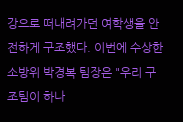강으로 떠내려가던 여학생을 안전하게 구조했다. 이번에 수상한 소방위 박경복 팀장은 "우리 구조팀이 하나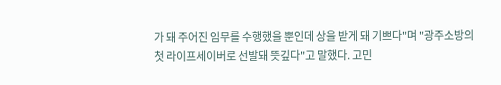가 돼 주어진 임무를 수행했을 뿐인데 상을 받게 돼 기쁘다"며 "광주소방의 첫 라이프세이버로 선발돼 뜻깊다"고 말했다. 고민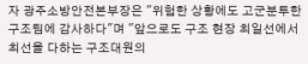자 광주소방안전본부장은 "위험한 상황에도 고군분투한 구조팀에 감사하다"며 "앞으로도 구조 현장 최일선에서 최선을 다하는 구조대원의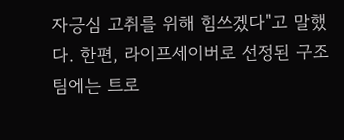자긍심 고취를 위해 힘쓰겠다"고 말했다. 한편, 라이프세이버로 선정된 구조팀에는 트로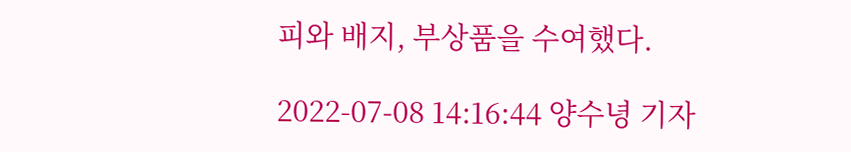피와 배지, 부상품을 수여했다.

2022-07-08 14:16:44 양수녕 기자